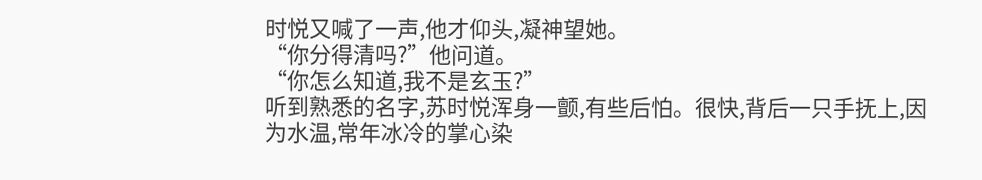时悦又喊了一声,他才仰头,凝神望她。
“你分得清吗?”他问道。
“你怎么知道,我不是玄玉?”
听到熟悉的名字,苏时悦浑身一颤,有些后怕。很快,背后一只手抚上,因为水温,常年冰冷的掌心染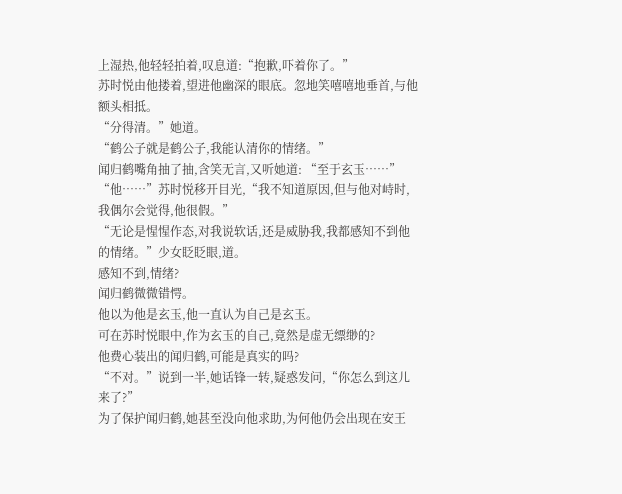上湿热,他轻轻拍着,叹息道:“抱歉,吓着你了。”
苏时悦由他搂着,望进他幽深的眼底。忽地笑嘻嘻地垂首,与他额头相抵。
“分得清。”她道。
“鹤公子就是鹤公子,我能认清你的情绪。”
闻归鹤嘴角抽了抽,含笑无言,又听她道: “至于玄玉……”
“他……”苏时悦移开目光,“我不知道原因,但与他对峙时,我偶尔会觉得,他很假。”
“无论是惺惺作态,对我说软话,还是威胁我,我都感知不到他的情绪。”少女眨眨眼,道。
感知不到,情绪?
闻归鹤微微错愕。
他以为他是玄玉,他一直认为自己是玄玉。
可在苏时悦眼中,作为玄玉的自己,竟然是虚无缥缈的?
他费心装出的闻归鹤,可能是真实的吗?
“不对。”说到一半,她话锋一转,疑惑发问,“你怎么到这儿来了?”
为了保护闻归鹤,她甚至没向他求助,为何他仍会出现在安王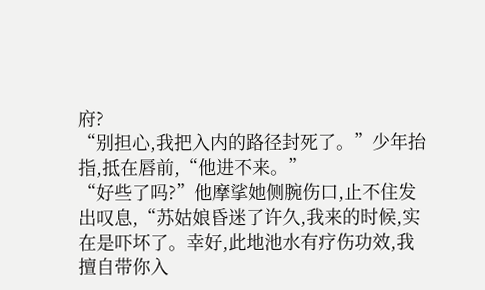府?
“别担心,我把入内的路径封死了。”少年抬指,抵在唇前,“他进不来。”
“好些了吗?”他摩挲她侧腕伤口,止不住发出叹息,“苏姑娘昏迷了许久,我来的时候,实在是吓坏了。幸好,此地池水有疗伤功效,我擅自带你入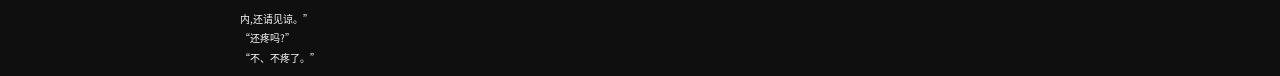内,还请见谅。”
“还疼吗?”
“不、不疼了。”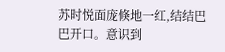苏时悦面庞倏地一红,结结巴巴开口。意识到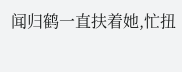闻归鹤一直扶着她,忙扭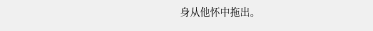身从他怀中拖出。